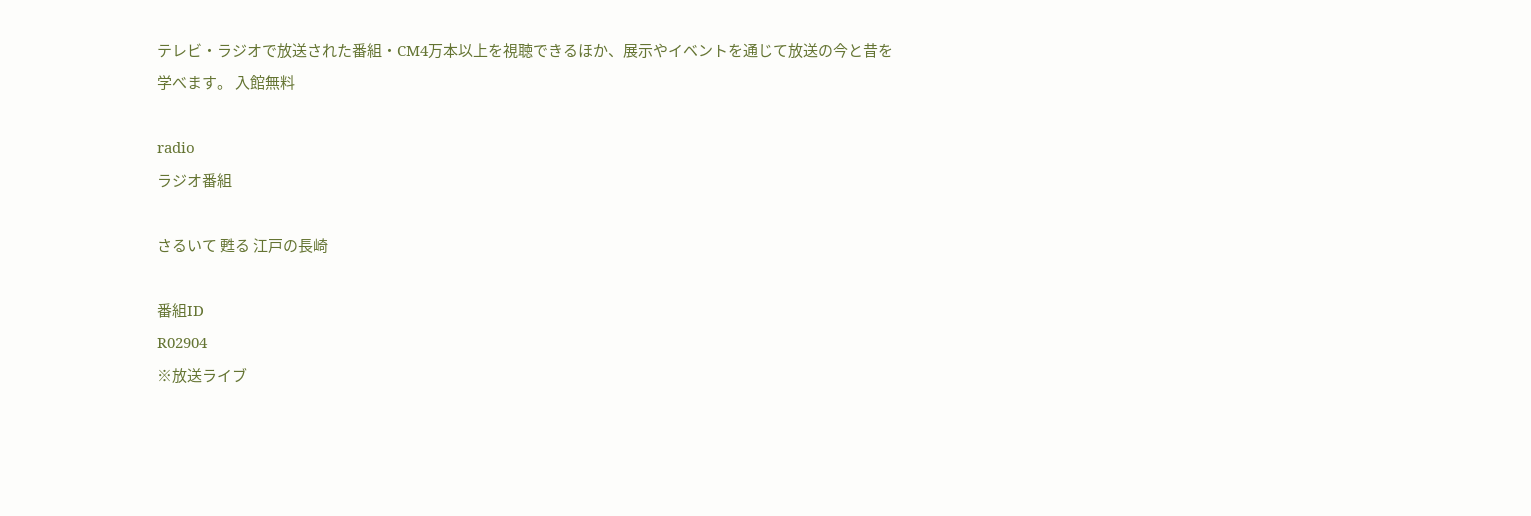テレビ・ラジオで放送された番組・CM4万本以上を視聴できるほか、展示やイベントを通じて放送の今と昔を学べます。 入館無料

radio
ラジオ番組

さるいて 甦る 江戸の長崎

番組ID
R02904
※放送ライブ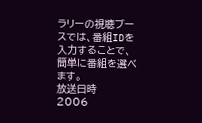ラリーの視聴ブースでは、番組IDを入力することで、簡単に番組を選べます。
放送日時
2006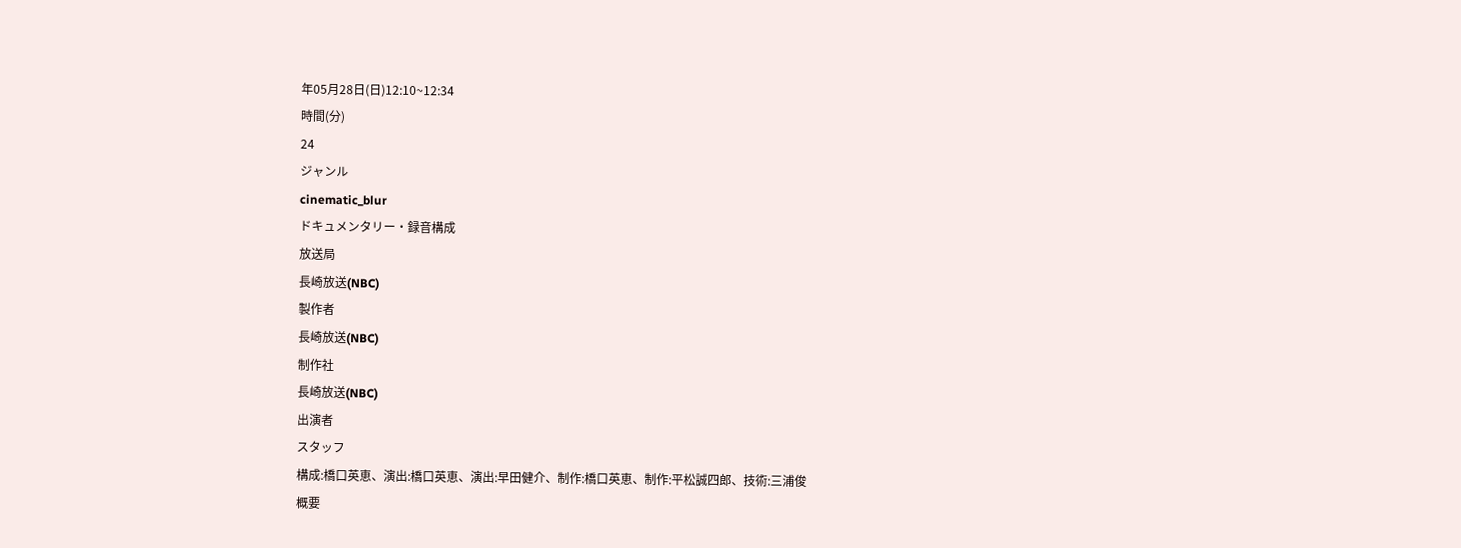年05月28日(日)12:10~12:34
時間(分)
24
ジャンル
cinematic_blur
ドキュメンタリー・録音構成
放送局
長崎放送(NBC)
製作者
長崎放送(NBC)
制作社
長崎放送(NBC)
出演者
スタッフ
構成:橋口英恵、演出:橋口英恵、演出:早田健介、制作:橋口英恵、制作:平松誠四郎、技術:三浦俊
概要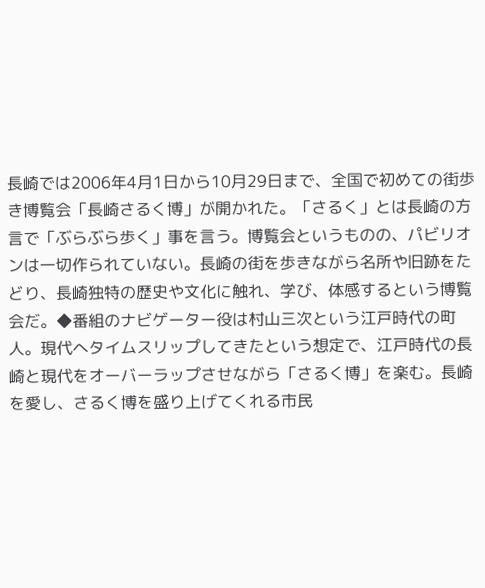長崎では2006年4月1日から10月29日まで、全国で初めての街歩き博覧会「長崎さるく博」が開かれた。「さるく」とは長崎の方言で「ぶらぶら歩く」事を言う。博覧会というものの、パビリオンは一切作られていない。長崎の街を歩きながら名所や旧跡をたどり、長崎独特の歴史や文化に触れ、学び、体感するという博覧会だ。◆番組のナビゲーター役は村山三次という江戸時代の町人。現代へタイムスリップしてきたという想定で、江戸時代の長崎と現代をオーバーラップさせながら「さるく博」を楽む。長崎を愛し、さるく博を盛り上げてくれる市民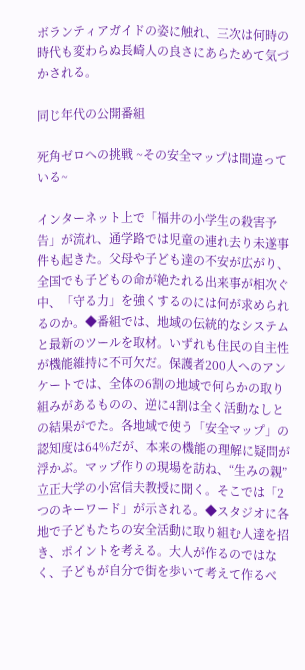ボランティアガイドの姿に触れ、三次は何時の時代も変わらぬ長崎人の良さにあらためて気づかされる。

同じ年代の公開番組

死角ゼロへの挑戦 ~その安全マップは間違っている~

インターネット上で「福井の小学生の殺害予告」が流れ、通学路では児童の連れ去り未遂事件も起きた。父母や子ども達の不安が広がり、全国でも子どもの命が絶たれる出来事が相次ぐ中、「守る力」を強くするのには何が求められるのか。◆番組では、地域の伝統的なシステムと最新のツールを取材。いずれも住民の自主性が機能維持に不可欠だ。保護者200人へのアンケートでは、全体の6割の地域で何らかの取り組みがあるものの、逆に4割は全く活動なしとの結果がでた。各地域で使う「安全マップ」の認知度は64%だが、本来の機能の理解に疑問が浮かぶ。マップ作りの現場を訪ね、“生みの親”立正大学の小宮信夫教授に聞く。そこでは「2つのキーワード」が示される。◆スタジオに各地で子どもたちの安全活動に取り組む人達を招き、ポイントを考える。大人が作るのではなく、子どもが自分で街を歩いて考えて作るべ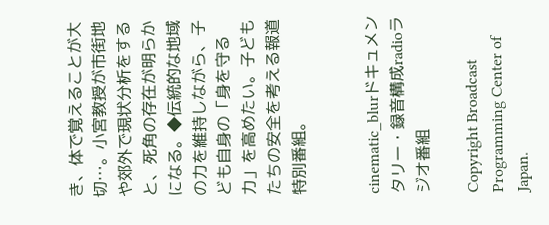き、体で覚えることが大切…。小宮教授が市街地や郊外で現状分析をすると、死角の存在が明らかになる。◆伝統的な地域の力を維持しながら、子ども自身の「身を守る力」を高めたい。子どもたちの安全を考える報道特別番組。


cinematic_blurドキュメンタリー・録音構成radioラジオ番組

Copyright Broadcast Programming Center of Japan.